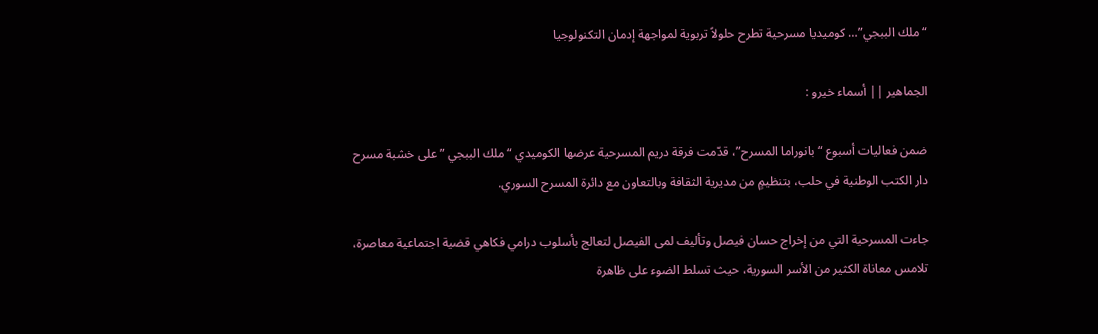“ملك الببجي”… كوميديا مسرحية تطرح حلولاً تربوية لمواجهة إدمان التكنولوجيا

الجماهير || أسماء خيرو :

ضمن فعاليات أسبوع “بانوراما المسرح”، قدّمت فرقة دريم المسرحية عرضها الكوميدي “ملك الببجي ” على خشبة مسرح دار الكتب الوطنية في حلب، بتنظيمٍ من مديرية الثقافة وبالتعاون مع دائرة المسرح السوري.

جاءت المسرحية التي من إخراج حسان فيصل وتأليف لمى الفيصل لتعالج بأسلوب درامي فكاهي قضية اجتماعية معاصرة، تلامس معاناة الكثير من الأسر السورية، حيث تسلط الضوء على ظاهرة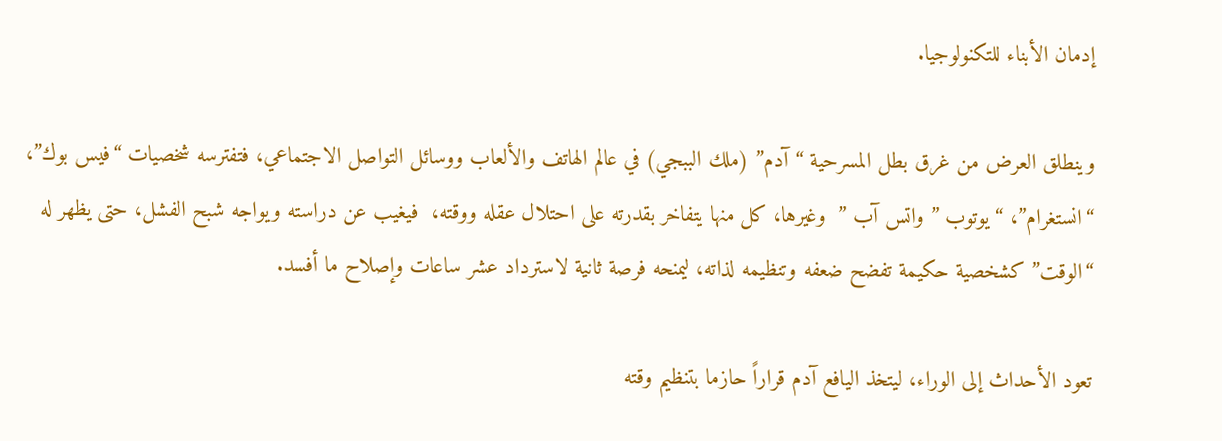إدمان الأبناء للتكنولوجيا.

وينطلق العرض من غرق بطل المسرحية “آدم” (ملك الببجي) في عالم الهاتف والألعاب ووسائل التواصل الاجتماعي، فتفترسه شخصيات “فيس بوك”، “انستغرام”، “يوتوب ” واتس آب ”  وغيرها، كل منها يتفاخر بقدرته على احتلال عقله ووقته،  فيغيب عن دراسته ويواجه شبح الفشل، حتى يظهر له “الوقت” كشخصية حكيمة تفضح ضعفه وتنظيمه لذاته، ليمنحه فرصة ثانية لاسترداد عشر ساعات وإصلاح ما أفسد.

تعود الأحداث إلى الوراء، ليتخذ اليافع آدم قراراً حازما بتنظيم وقته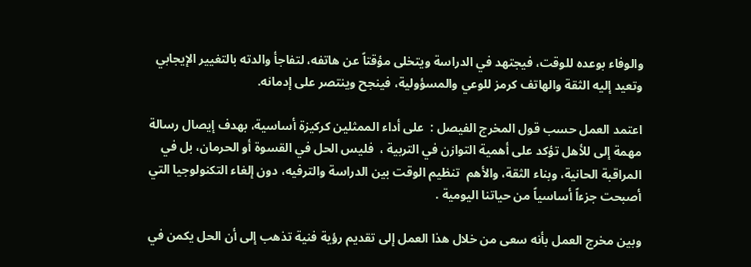والوفاء بوعده للوقت، فيجتهد في الدراسة ويتخلى مؤقتاً عن هاتفه، لتفاجأ والدته بالتغيير الإيجابي وتعيد إليه الثقة والهاتف كرمز للوعي والمسؤولية، فينجح وينتصر على إدمانه.

اعتمد العمل حسب قول المخرج الفيصل :  على أداء الممثلين كركيزة أساسية، بهدف إيصال رسالة مهمة إلى للأهل تؤكد على أهمية التوازن في التربية ،  فليس الحل في القسوة أو الحرمان، بل في المراقبة الحانية، وبناء الثقة، والأهم  تنظيم الوقت بين الدراسة والترفيه، دون إلغاء التكنولوجيا التي  أصبحت جزءاً أساسياً من حياتنا اليومية .

وبين مخرج العمل بأنه سعى من خلال هذا العمل إلى تقديم رؤية فنية تذهب إلى أن الحل يكمن في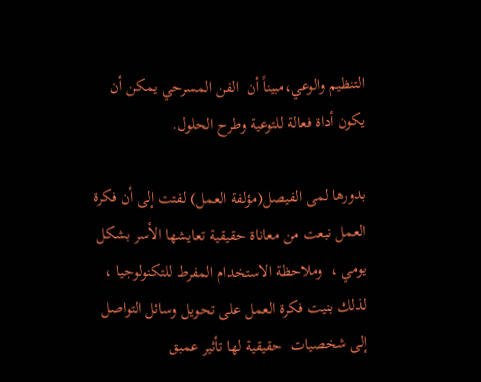التنظيم والوعي،مبيناً أن  الفن المسرحي يمكن أن يكون أداة فعالة للتوعية وطرح الحلول.

بدورها لمى الفيصل(مؤلفة العمل) لفتت إلى أن فكرة العمل نبعت من معاناة حقيقية تعايشها الأسر بشكل يومي ،  وملاحظة الاستخدام المفرط للتكنولوجيا ، لذلك بنيت فكرة العمل على تحويل وسائل التواصل إلى شخصيات  حقيقية لها تأثير عمبق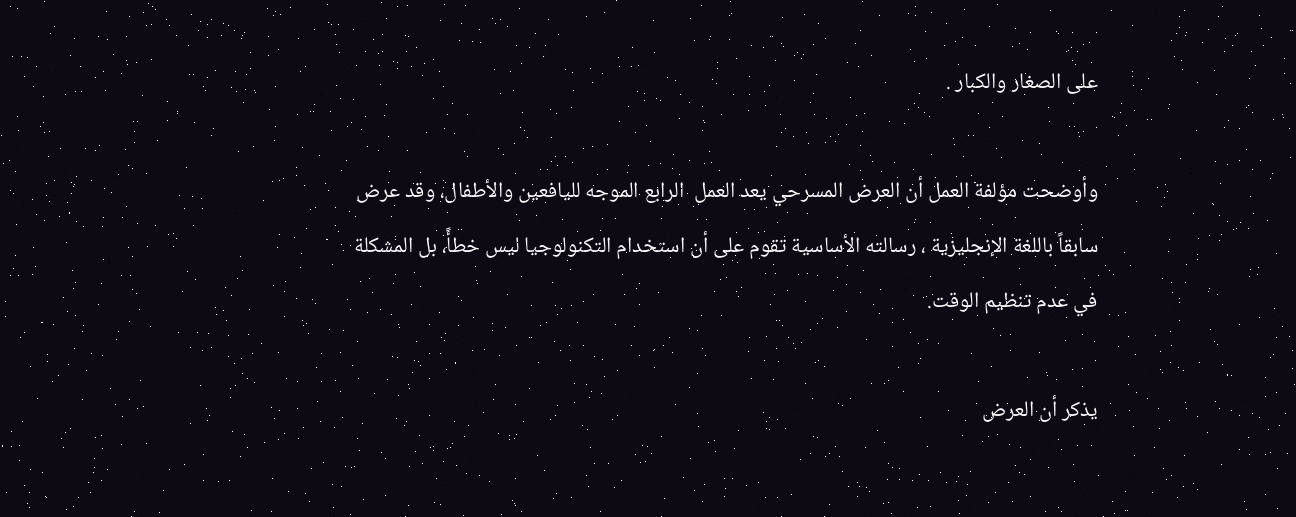على الصغار والكبار .

وأوضحت مؤلفة العمل أن العرض المسرحي يعد العمل  الرابع الموجه لليافعين والأطفال، وقد عرض سابقاً باللغة الإنجليزية ، رسالته الأساسية تقوم على أن استخدام التكنولوجيا ليس خطأً، بل المشكلة في عدم تنظيم الوقت.

يذكر أن العرض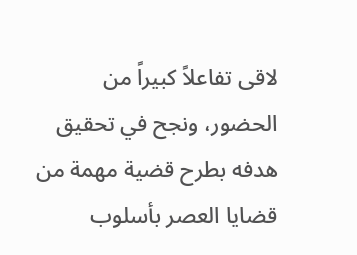لاقى تفاعلاً كبيراً من الحضور، ونجح في تحقيق هدفه بطرح قضية مهمة من قضايا العصر بأسلوب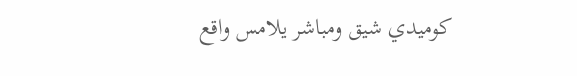كوميدي شيق ومباشر يلامس واقع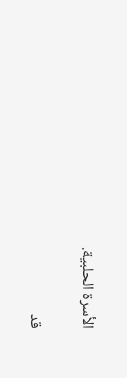الأسرة الحلبية.

قد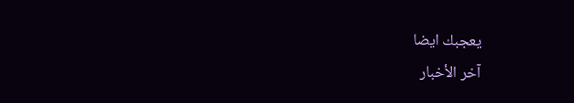يعجبك ايضا
آخر الأخبار